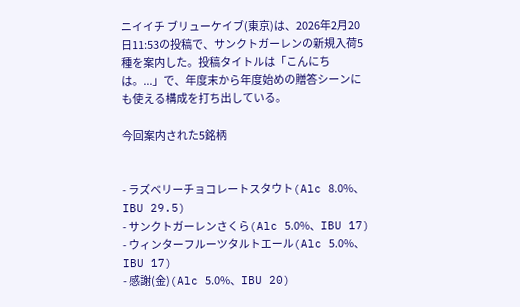ニイイチ ブリューケイブ(東京)は、2026年2月20日11:53の投稿で、サンクトガーレンの新規入荷5種を案内した。投稿タイトルは「こんにちは。...」で、年度末から年度始めの贈答シーンにも使える構成を打ち出している。

今回案内された5銘柄


- ラズベリーチョコレートスタウト(Alc 8.0%、IBU 29.5)
- サンクトガーレンさくら(Alc 5.0%、IBU 17)
- ウィンターフルーツタルトエール(Alc 5.0%、IBU 17)
- 感謝(金)(Alc 5.0%、IBU 20)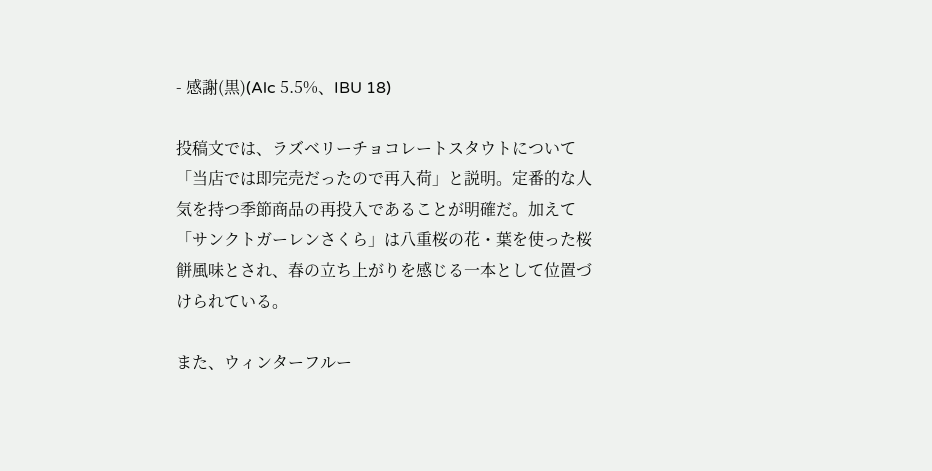- 感謝(黒)(Alc 5.5%、IBU 18)

投稿文では、ラズベリーチョコレートスタウトについて「当店では即完売だったので再入荷」と説明。定番的な人気を持つ季節商品の再投入であることが明確だ。加えて「サンクトガーレンさくら」は八重桜の花・葉を使った桜餅風味とされ、春の立ち上がりを感じる一本として位置づけられている。

また、ウィンターフルー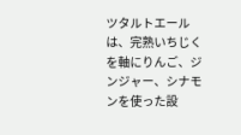ツタルトエールは、完熟いちじくを軸にりんご、ジンジャー、シナモンを使った設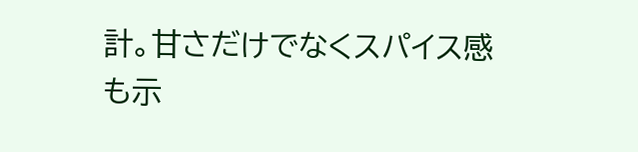計。甘さだけでなくスパイス感も示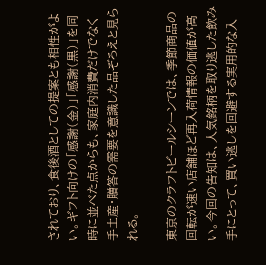されており、食後酒としての提案とも相性がよい。ギフト向けの「感謝(金)」「感謝(黒)」を同時に並べた点からも、家庭内消費だけでなく手土産・贈答の需要を意識した品ぞろえと見られる。

東京のクラフトビールシーンでは、季節商品の回転が速い店舗ほど再入荷情報の価値が高い。今回の告知は、人気銘柄を取り逃した飲み手にとって、買い逃しを回避する実用的な入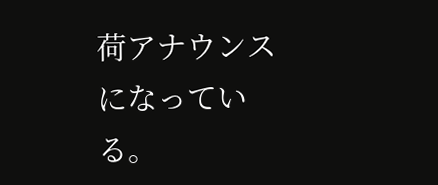荷アナウンスになっている。